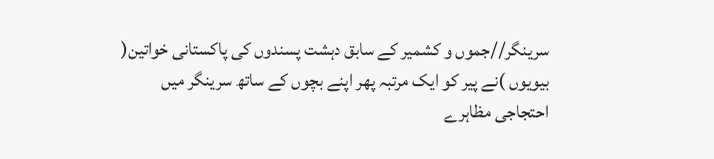سرینگر//جموں و کشمیر کے سابق دہشت پسندوں کی پاکستانی خواتین( بیویوں )نے پیر کو ایک مرتبہ پھر اپنے بچوں کے ساتھ سرینگر میں احتجاجی مظاہرے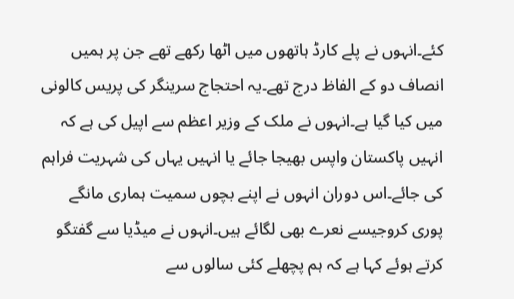کئے۔انہوں نے پلے کارڈ ہاتھوں میں اٹھا رکھے تھے جن پر ہمیں انصاف دو کے الفاظ درج تھے۔یہ احتجاج سرینگر کی پریس کالونی میں کیا گیا ہے۔انہوں نے ملک کے وزیر اعظم سے اپیل کی ہے کہ انہیں پاکستان واپس بھیجا جائے یا انہیں یہاں کی شہریت فراہم کی جائے۔اس دوران انہوں نے اپنے بچوں سمیت ہماری مانگے پوری کروجیسے نعرے بھی لگائے ہیں۔انہوں نے میڈیا سے گفتگو کرتے ہوئے کہا ہے کہ ہم پچھلے کئی سالوں سے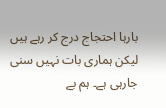بارہا احتجاج درج کر رہے ہیں لیکن ہماری بات نہیں سنی جارہی ہے۔ ہم بے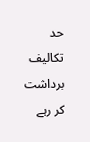حد تکالیف برداشت کر رہے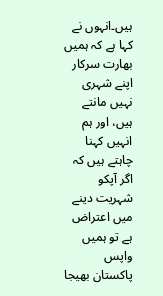ہیں۔انہوں نے کہا ہے کہ ہمیں بھارت سرکار اپنے شہری نہیں مانتے ہیں، اور ہم انہیں کہنا چاہتے ہیں کہ اگر آپکو شہریت دینے میں اعتراض ہے تو ہمیں واپس پاکستان بھیجا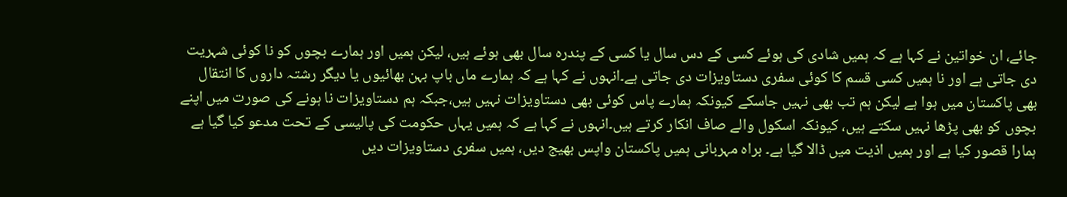جائے، ان خواتین نے کہا ہے کہ ہمیں شادی کی ہوئے کسی کے دس سال یا کسی کے پندرہ سال بھی ہوئے ہیں، لیکن ہمیں اور ہمارے بچوں کو نا کوئی شہریت دی جاتی ہے اور نا ہمیں کسی قسم کا کوئی سفری دستاویزات دی جاتی ہے۔انہوں نے کہا ہے کہ ہمارے ماں باپ بہن بھائیوں یا دیگر رشتہ داروں کا انتقال بھی پاکستان میں ہوا ہے لیکن ہم تب بھی نہیں جاسکے کیونکہ ہمارے پاس کوئی بھی دستاویزات نہیں ہیں،جبکہ ہم دستاویزات نا ہونے کی صورت میں اپنے بچوں کو بھی پڑھا نہیں سکتے ہیں، کیونکہ اسکول والے صاف انکار کرتے ہیں۔انہوں نے کہا ہے کہ ہمیں یہاں حکومت کی پالیسی کے تحت مدعو کیا گیا ہے ہمارا قصور کیا ہے اور ہمیں اذیت میں ڈالا گیا ہے۔ براہ مہربانی ہمیں پاکستان واپس بھیج دیں، ہمیں سفری دستاویزات دیں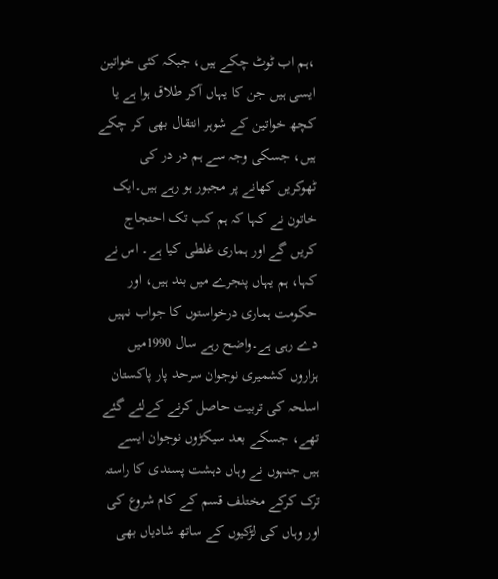،ہم اب ٹوٹ چکے ہیں، جبکہ کئی خواتین ایسی ہیں جن کا یہاں آکر طلاق ہوا ہے یا کچھ خواتین کے شوہر انتقال بھی کر چکے ہیں، جسکی وجہ سے ہم در در کی ٹھوکریں کھانے پر مجبور ہو رہے ہیں۔ایک خاتون نے کہا کہ ہم کب تک احتجاج کریں گے اور ہماری غلطی کیا ہے۔ اس نے کہا، ہم یہاں پنجرے میں بند ہیں، اور حکومت ہماری درخواستوں کا جواب نہیں دے رہی ہے۔واضح رہے سال 1990میں ہزاروں کشمیری نوجوان سرحد پار پاکستان اسلحہ کی تربیت حاصل کرنے کےلئے گئے تھے، جسکے بعد سیکڑوں نوجوان ایسے ہیں جنہوں نے وہاں دہشت پسندی کا راستہ ترک کرکے مختلف قسم کے کام شروع کی اور وہاں کی لڑکیوں کے ساتھ شادیاں بھی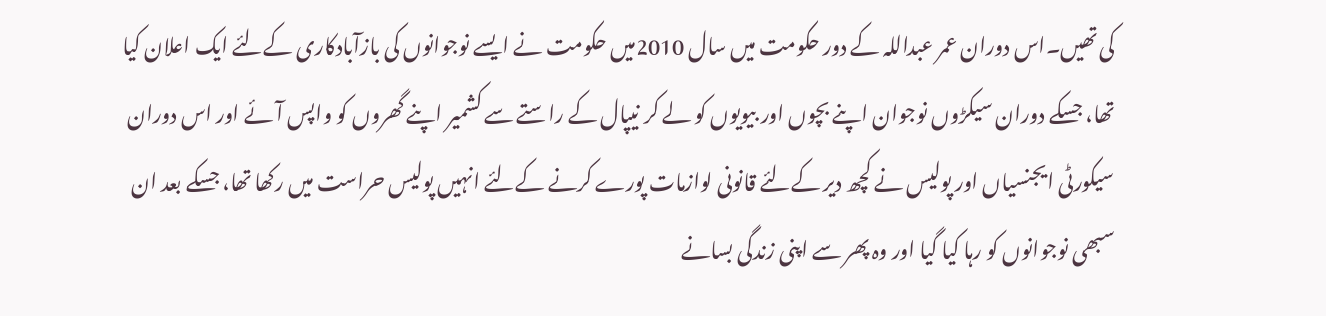کی تھیں۔اس دوران عمر عبداللہ کے دور حکومت میں سال 2010میں حکومت نے ایسے نوجوانوں کی بازآبادکاری کےلئے ایک اعلان کیا تھا، جسکے دوران سیکڑوں نوجوان اپنے بچوں اور بیویوں کو لے کر نیپال کے راستے سے کشمیر اپنے گھروں کو واپس آئے اور اس دوران سیکورٹی ایجنسیاں اور پولیس نے کچھ دیر کےلئے قانونی لوازمات پورے کرنے کےلئے انہیں پولیس حراست میں رکھا تھا، جسکے بعد ان سبھی نوجوانوں کو رہا کیا گیا اور وہ پھر سے اپنی زندگی بسانے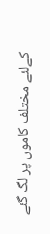کےلئے مختلف کاموں پر لگ گئے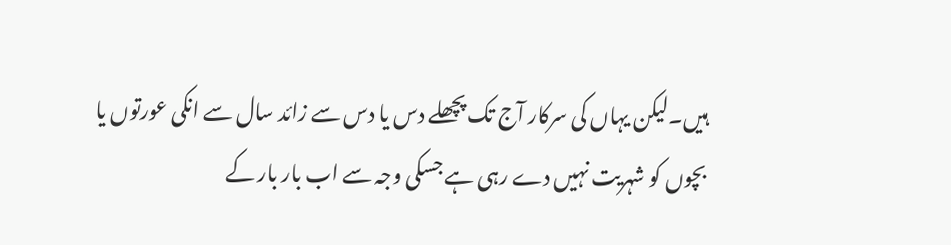ہیں۔لیکن یہاں کی سرکار آج تک پچھلے دس یا دس سے زائد سال سے انکی عورتوں یا بچوں کو شہریت نہیں دے رہی ہے جسکی وجہ سے اب بار بار کے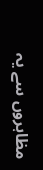مظاہروں سے یہ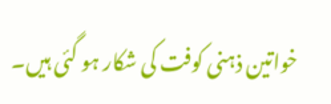خواتین ذہنی کوفت کی شکار ہو گئی ہیں۔